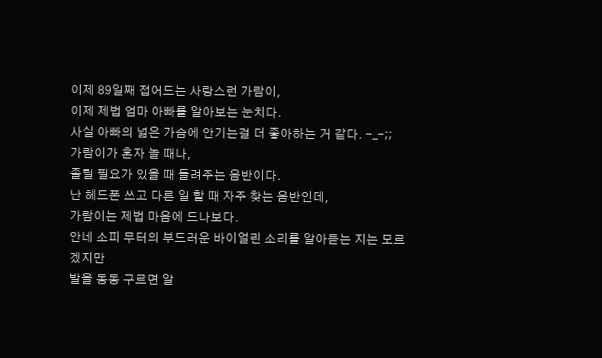이제 89일째 접어드는 사랑스런 가람이,
이제 제법 엄마 아빠를 알아보는 눈치다.
사실 아빠의 넓은 가슴에 안기는걸 더 좋아하는 거 같다. -_-;;
가람이가 혼자 놀 때나,
졸릴 필요가 있을 때 들려주는 음반이다.
난 헤드폰 쓰고 다른 일 할 때 자주 찾는 음반인데,
가람이는 제법 마음에 드나보다.
안네 소피 무터의 부드러운 바이얼린 소리를 알아듣는 지는 모르겠지만
발을 동동 구르면 알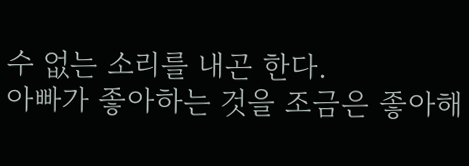수 없는 소리를 내곤 한다.
아빠가 좋아하는 것을 조금은 좋아해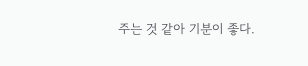주는 것 같아 기분이 좋다.